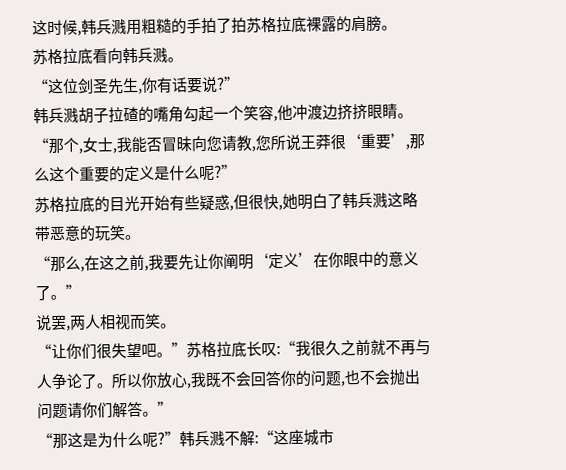这时候,韩兵溅用粗糙的手拍了拍苏格拉底裸露的肩膀。
苏格拉底看向韩兵溅。
“这位剑圣先生,你有话要说?”
韩兵溅胡子拉碴的嘴角勾起一个笑容,他冲渡边挤挤眼睛。
“那个,女士,我能否冒昧向您请教,您所说王莽很‘重要’,那么这个重要的定义是什么呢?”
苏格拉底的目光开始有些疑惑,但很快,她明白了韩兵溅这略带恶意的玩笑。
“那么,在这之前,我要先让你阐明‘定义’在你眼中的意义了。”
说罢,两人相视而笑。
“让你们很失望吧。”苏格拉底长叹:“我很久之前就不再与人争论了。所以你放心,我既不会回答你的问题,也不会抛出问题请你们解答。”
“那这是为什么呢?”韩兵溅不解:“这座城市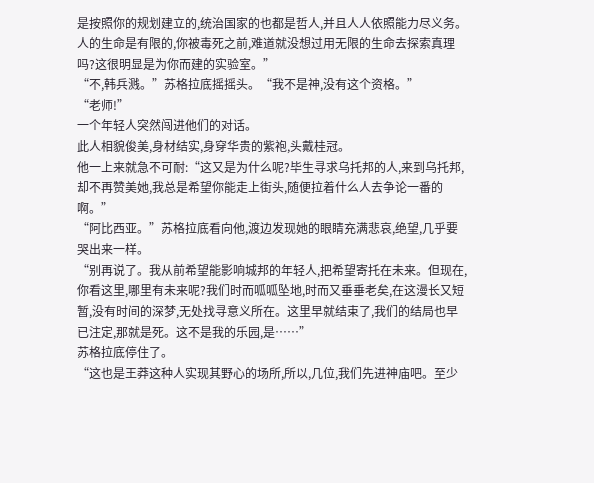是按照你的规划建立的,统治国家的也都是哲人,并且人人依照能力尽义务。人的生命是有限的,你被毒死之前,难道就没想过用无限的生命去探索真理吗?这很明显是为你而建的实验室。”
“不,韩兵溅。”苏格拉底摇摇头。“我不是神,没有这个资格。”
“老师!”
一个年轻人突然闯进他们的对话。
此人相貌俊美,身材结实,身穿华贵的紫袍,头戴桂冠。
他一上来就急不可耐:“这又是为什么呢?毕生寻求乌托邦的人,来到乌托邦,却不再赞美她,我总是希望你能走上街头,随便拉着什么人去争论一番的啊。”
“阿比西亚。”苏格拉底看向他,渡边发现她的眼睛充满悲哀,绝望,几乎要哭出来一样。
“别再说了。我从前希望能影响城邦的年轻人,把希望寄托在未来。但现在,你看这里,哪里有未来呢?我们时而呱呱坠地,时而又垂垂老矣,在这漫长又短暂,没有时间的深梦,无处找寻意义所在。这里早就结束了,我们的结局也早已注定,那就是死。这不是我的乐园,是……”
苏格拉底停住了。
“这也是王莽这种人实现其野心的场所,所以,几位,我们先进神庙吧。至少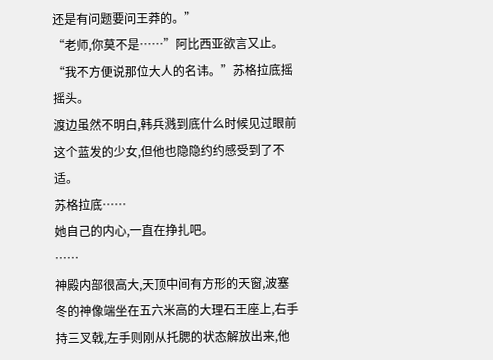还是有问题要问王莽的。”
“老师,你莫不是……”阿比西亚欲言又止。
“我不方便说那位大人的名讳。”苏格拉底摇摇头。
渡边虽然不明白,韩兵溅到底什么时候见过眼前这个蓝发的少女,但他也隐隐约约感受到了不适。
苏格拉底……
她自己的内心,一直在挣扎吧。
……
神殿内部很高大,天顶中间有方形的天窗,波塞冬的神像端坐在五六米高的大理石王座上,右手持三叉戟,左手则刚从托腮的状态解放出来,他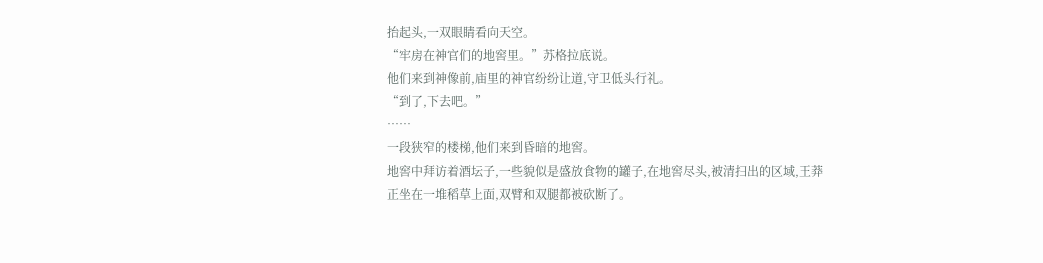抬起头,一双眼睛看向天空。
“牢房在神官们的地窖里。”苏格拉底说。
他们来到神像前,庙里的神官纷纷让道,守卫低头行礼。
“到了,下去吧。”
……
一段狭窄的楼梯,他们来到昏暗的地窖。
地窖中拜访着酒坛子,一些貌似是盛放食物的罐子,在地窖尽头,被清扫出的区域,王莽正坐在一堆稻草上面,双臂和双腿都被砍断了。